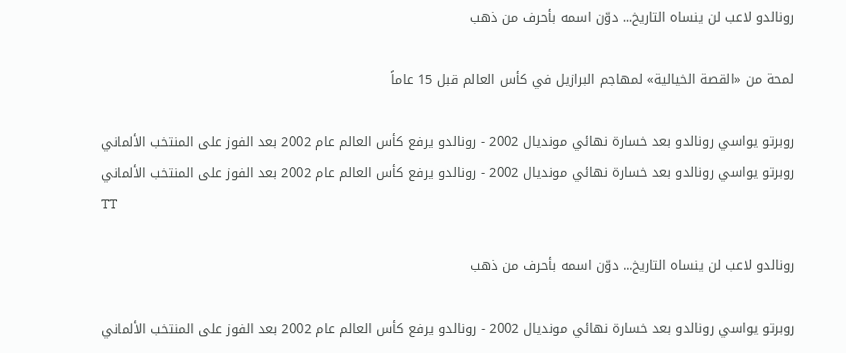رونالدو لاعب لن ينساه التاريخ... دوّن اسمه بأحرف من ذهب

لمحة من «القصة الخيالية» لمهاجم البرازيل في كأس العالم قبل 15 عاماً

روبرتو يواسي رونالدو بعد خسارة نهائي مونديال 2002 - رونالدو يرفع كأس العالم عام 2002 بعد الفوز على المنتخب الألماني
روبرتو يواسي رونالدو بعد خسارة نهائي مونديال 2002 - رونالدو يرفع كأس العالم عام 2002 بعد الفوز على المنتخب الألماني
TT

رونالدو لاعب لن ينساه التاريخ... دوّن اسمه بأحرف من ذهب

روبرتو يواسي رونالدو بعد خسارة نهائي مونديال 2002 - رونالدو يرفع كأس العالم عام 2002 بعد الفوز على المنتخب الألماني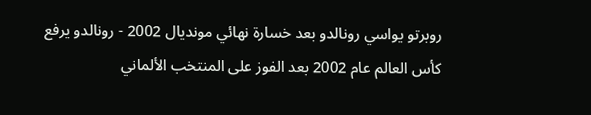روبرتو يواسي رونالدو بعد خسارة نهائي مونديال 2002 - رونالدو يرفع كأس العالم عام 2002 بعد الفوز على المنتخب الألماني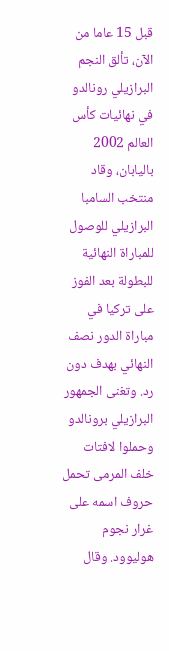قبل 15 عاما من الآن، تألق النجم البرازيلي رونالدو في نهائيات كأس العالم 2002 باليابان، وقاد منتخب السامبا البرازيلي للوصول للمباراة النهائية للبطولة بعد الفوز على تركيا في مباراة الدور نصف النهائي بهدف دون رد. وتغنى الجمهور البرازيلي برونالدو وحملوا لافتات خلف المرمى تحمل حروف اسمه على غرار نجوم هوليوود. وقال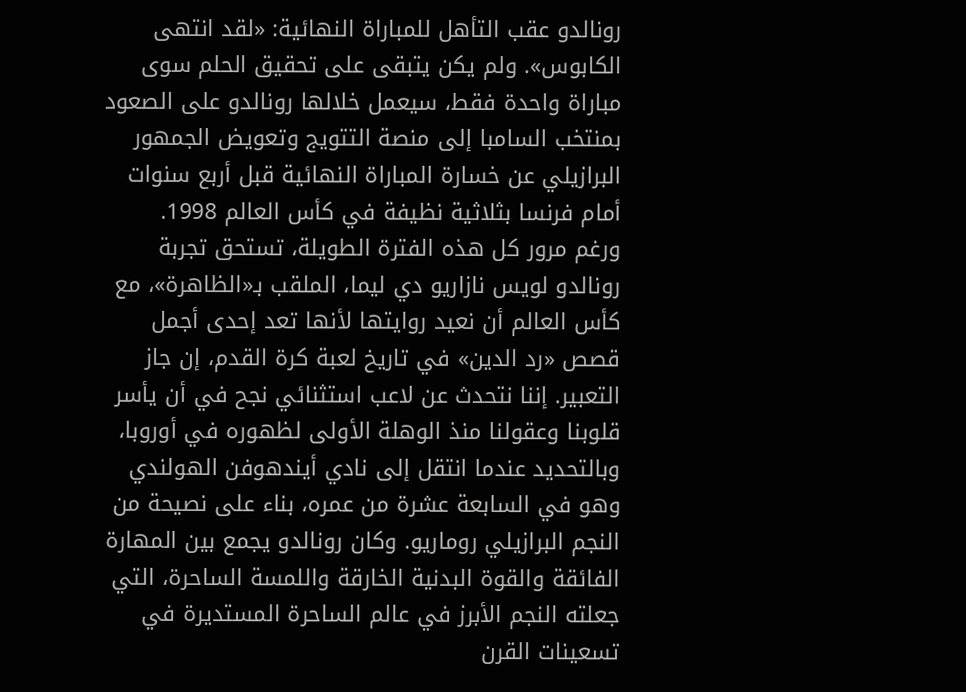رونالدو عقب التأهل للمباراة النهائية: «لقد انتهى الكابوس». ولم يكن يتبقى على تحقيق الحلم سوى مباراة واحدة فقط، سيعمل خلالها رونالدو على الصعود بمنتخب السامبا إلى منصة التتويج وتعويض الجمهور البرازيلي عن خسارة المباراة النهائية قبل أربع سنوات أمام فرنسا بثلاثية نظيفة في كأس العالم 1998.
ورغم مرور كل هذه الفترة الطويلة، تستحق تجربة رونالدو لويس نازاريو دي ليما، الملقب بـ«الظاهرة»، مع كأس العالم أن نعيد روايتها لأنها تعد إحدى أجمل قصص «رد الدين» في تاريخ لعبة كرة القدم، إن جاز التعبير. إننا نتحدث عن لاعب استثنائي نجح في أن يأسر قلوبنا وعقولنا منذ الوهلة الأولى لظهوره في أوروبا، وبالتحديد عندما انتقل إلى نادي أيندهوفن الهولندي وهو في السابعة عشرة من عمره، بناء على نصيحة من النجم البرازيلي روماريو. وكان رونالدو يجمع بين المهارة الفائقة والقوة البدنية الخارقة واللمسة الساحرة، التي جعلته النجم الأبرز في عالم الساحرة المستديرة في تسعينات القرن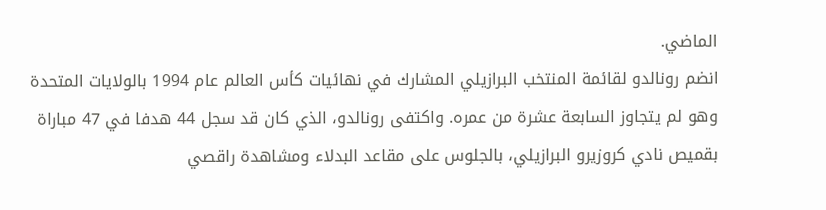الماضي.
انضم رونالدو لقائمة المنتخب البرازيلي المشارك في نهائيات كأس العالم عام 1994 بالولايات المتحدة وهو لم يتجاوز السابعة عشرة من عمره. واكتفى رونالدو، الذي كان قد سجل 44 هدفا في 47 مباراة بقميص نادي كروزيرو البرازيلي، بالجلوس على مقاعد البدلاء ومشاهدة راقصي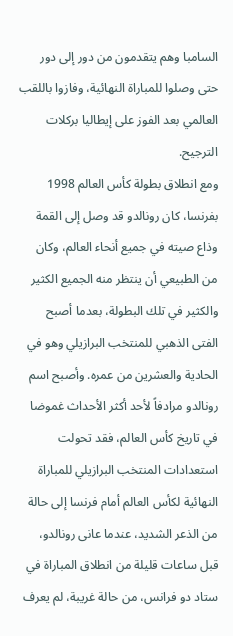السامبا وهم يتقدمون من دور إلى دور حتى وصلوا للمباراة النهائية، وفازوا باللقب العالمي بعد الفوز على إيطاليا بركلات الترجيح.
ومع انطلاق بطولة كأس العالم 1998 بفرنسا، كان رونالدو قد وصل إلى القمة وذاع صيته في جميع أنحاء العالم، وكان من الطبيعي أن ينتظر منه الجميع الكثير والكثير في تلك البطولة، بعدما أصبح الفتى الذهبي للمنتخب البرازيلي وهو في الحادية والعشرين من عمره. وأصبح اسم رونالدو مرادفاً لأحد أكثر الأحداث غموضا في تاريخ كأس العالم، فقد تحولت استعدادات المنتخب البرازيلي للمباراة النهائية لكأس العالم أمام فرنسا إلى حالة من الذعر الشديد، عندما عانى رونالدو، قبل ساعات قليلة من انطلاق المباراة في ستاد دو فرانس، من حالة غريبة، لم يعرف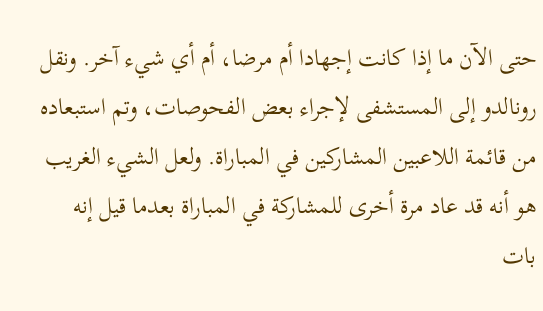حتى الآن ما إذا كانت إجهادا أم مرضا، أم أي شيء آخر. ونقل رونالدو إلى المستشفى لإجراء بعض الفحوصات، وتم استبعاده من قائمة اللاعبين المشاركين في المباراة. ولعل الشيء الغريب هو أنه قد عاد مرة أخرى للمشاركة في المباراة بعدما قيل إنه بات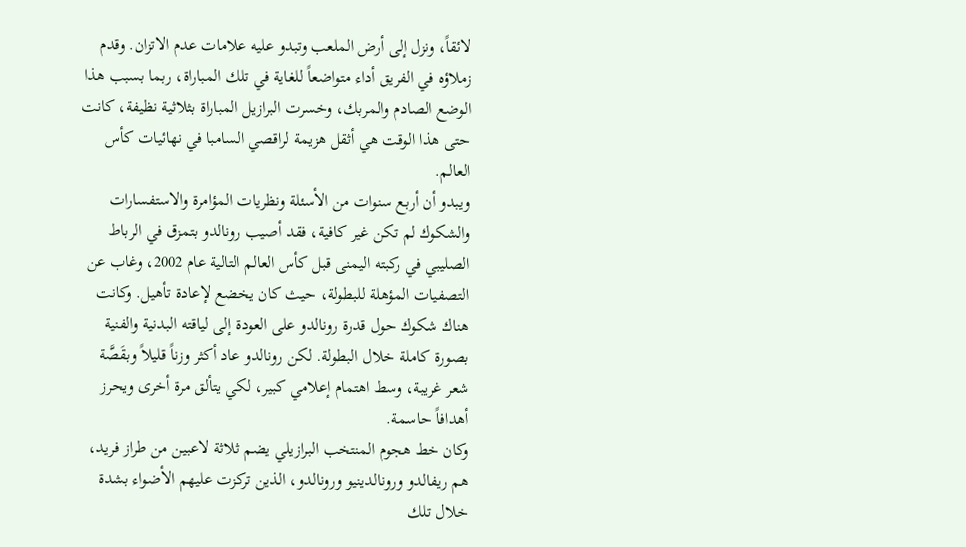لائقاً، ونزل إلى أرض الملعب وتبدو عليه علامات عدم الاتزان. وقدم زملاؤه في الفريق أداء متواضعاً للغاية في تلك المباراة، ربما بسبب هذا الوضع الصادم والمربك، وخسرت البرازيل المباراة بثلاثية نظيفة، كانت حتى هذا الوقت هي أثقل هزيمة لراقصي السامبا في نهائيات كأس العالم.
ويبدو أن أربع سنوات من الأسئلة ونظريات المؤامرة والاستفسارات والشكوك لم تكن غير كافية، فقد أصيب رونالدو بتمزق في الرباط الصليبي في ركبته اليمنى قبل كأس العالم التالية عام 2002، وغاب عن التصفيات المؤهلة للبطولة، حيث كان يخضع لإعادة تأهيل. وكانت هناك شكوك حول قدرة رونالدو على العودة إلى لياقته البدنية والفنية بصورة كاملة خلال البطولة. لكن رونالدو عاد أكثر وزناً قليلاً وبقَصَّة شعر غريبة، وسط اهتمام إعلامي كبير، لكي يتألق مرة أخرى ويحرز أهدافاً حاسمة.
وكان خط هجوم المنتخب البرازيلي يضم ثلاثة لاعبين من طراز فريد، هم ريفالدو ورونالدينيو ورونالدو، الذين تركزت عليهم الأضواء بشدة خلال تلك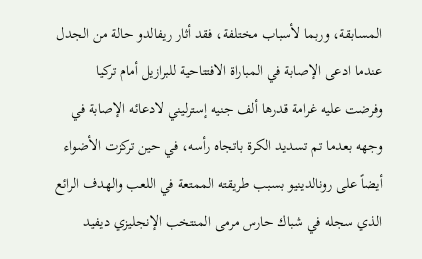المسابقة، وربما لأسباب مختلفة، فقد أثار ريفالدو حالة من الجدل عندما ادعى الإصابة في المباراة الافتتاحية للبرازيل أمام تركيا وفرضت عليه غرامة قدرها ألف جنيه إسترليني لادعائه الإصابة في وجهه بعدما تم تسديد الكرة باتجاه رأسه، في حين تركزت الأضواء أيضاً على رونالدينيو بسبب طريقته الممتعة في اللعب والهدف الرائع الذي سجله في شباك حارس مرمى المنتخب الإنجليزي ديفيد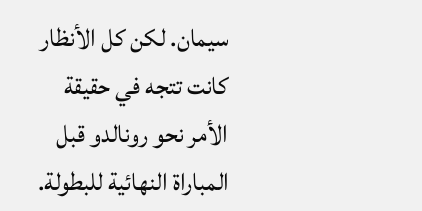سيمان. لكن كل الأنظار كانت تتجه في حقيقة الأمر نحو رونالدو قبل المباراة النهائية للبطولة.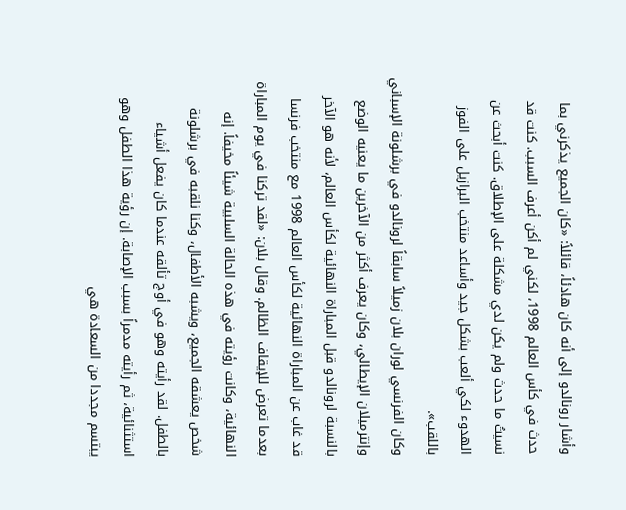وأشار رونالدو إلى أنه كان هادئاً، قائلاً: «كان الجميع يذكرني بما حدث في كأس العالم 1998، لكني لم أكن أعرف السبب. كنت قد نسيتُ ما حدث ولم يكن لدي مشكلة على الإطلاق. كنت أبحث عن الهدوء لكي ألعب بشكل جيد وأساعد منتخب البرازيل على الفوز باللقب».
وكان الفرنسي لوران بلان زميلاً سابقاً لرونالدو في برشلونة الإسباني وإنترميلان الإيطالي، وكان يعرف أكثر من الآخرين ما يعنيه الوضع بالنسبة لرونالدو قبل المباراة النهائية لكأس العالم، لأنه هو الآخر قد غاب عن المباراة النهائية لكأس العالم 1998 مع منتخب فرنسا بعدما تعرض للإيقاف الظالم. وقال بلان: «لقد تركنا في يوم المباراة النهائية، وكانت رؤيته في هذه الحالة السلبية شيئاً مخيفاً. إنه شخص يعشقه الجميع، ويشبه الأطفال، وكنا نلقبه في برشلونة بالطفل. لقد رأيته وهو في أوج تألقه عندما كان يفعل أشياء استثنائية، ثم رأيته مدمراً بسبب الإصابة. إن رؤية هذا الطفل وهو يبتسم مجددا من السعادة هي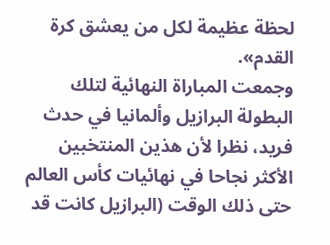لحظة عظيمة لكل من يعشق كرة القدم».
وجمعت المباراة النهائية لتلك البطولة البرازيل وألمانيا في حدث فريد، نظرا لأن هذين المنتخبين الأكثر نجاحا في نهائيات كأس العالم حتى ذلك الوقت (البرازيل كانت قد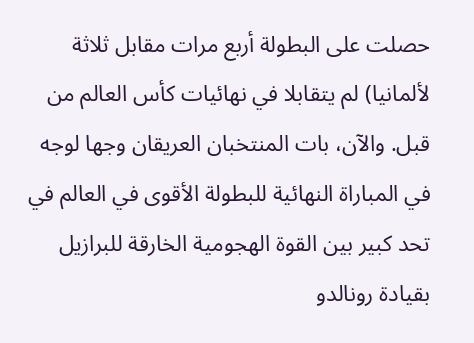حصلت على البطولة أربع مرات مقابل ثلاثة لألمانيا) لم يتقابلا في نهائيات كأس العالم من قبل. والآن، بات المنتخبان العريقان وجها لوجه في المباراة النهائية للبطولة الأقوى في العالم في تحد كبير بين القوة الهجومية الخارقة للبرازيل بقيادة رونالدو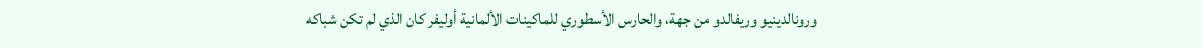ورونالدينيو وريفالدو من جهة، والحارس الأسطوري للماكينات الألمانية أوليفر كان الذي لم تكن شباكه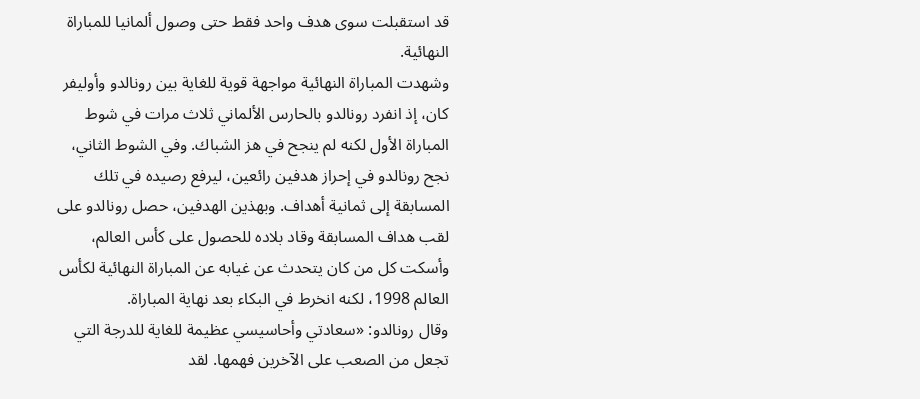قد استقبلت سوى هدف واحد فقط حتى وصول ألمانيا للمباراة النهائية.
وشهدت المباراة النهائية مواجهة قوية للغاية بين رونالدو وأوليفر كان، إذ انفرد رونالدو بالحارس الألماني ثلاث مرات في شوط المباراة الأول لكنه لم ينجح في هز الشباك. وفي الشوط الثاني، نجح رونالدو في إحراز هدفين رائعين، ليرفع رصيده في تلك المسابقة إلى ثمانية أهداف. وبهذين الهدفين، حصل رونالدو على لقب هداف المسابقة وقاد بلاده للحصول على كأس العالم، وأسكت كل من كان يتحدث عن غيابه عن المباراة النهائية لكأس العالم 1998، لكنه انخرط في البكاء بعد نهاية المباراة.
وقال رونالدو: «سعادتي وأحاسيسي عظيمة للغاية للدرجة التي تجعل من الصعب على الآخرين فهمها. لقد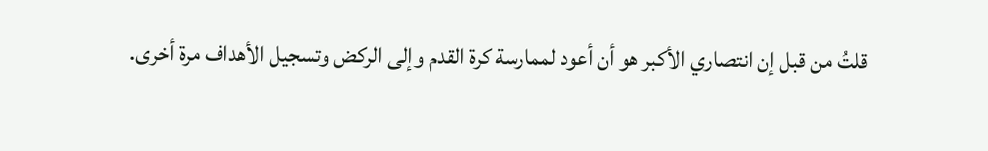قلتُ من قبل إن انتصاري الأكبر هو أن أعود لممارسة كرة القدم وإلى الركض وتسجيل الأهداف مرة أخرى.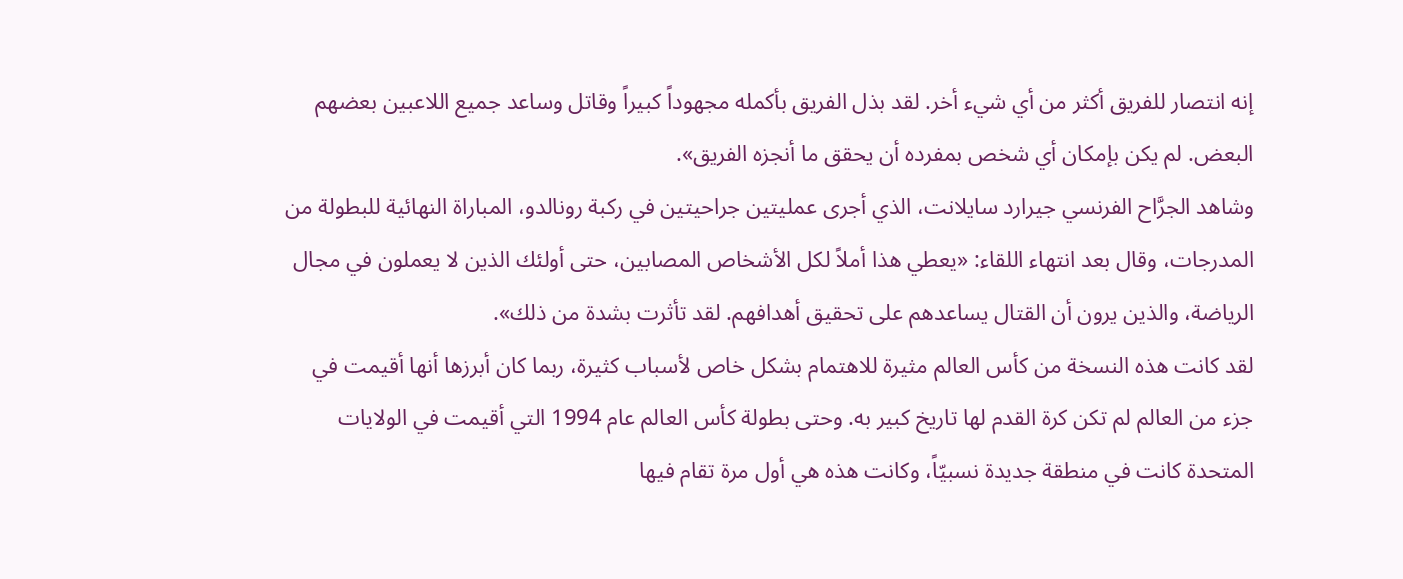إنه انتصار للفريق أكثر من أي شيء أخر. لقد بذل الفريق بأكمله مجهوداً كبيراً وقاتل وساعد جميع اللاعبين بعضهم البعض. لم يكن بإمكان أي شخص بمفرده أن يحقق ما أنجزه الفريق».
وشاهد الجرَّاح الفرنسي جيرارد سايلانت، الذي أجرى عمليتين جراحيتين في ركبة رونالدو، المباراة النهائية للبطولة من المدرجات، وقال بعد انتهاء اللقاء: «يعطي هذا أملاً لكل الأشخاص المصابين، حتى أولئك الذين لا يعملون في مجال الرياضة، والذين يرون أن القتال يساعدهم على تحقيق أهدافهم. لقد تأثرت بشدة من ذلك».
لقد كانت هذه النسخة من كأس العالم مثيرة للاهتمام بشكل خاص لأسباب كثيرة، ربما كان أبرزها أنها أقيمت في جزء من العالم لم تكن كرة القدم لها تاريخ كبير به. وحتى بطولة كأس العالم عام 1994 التي أقيمت في الولايات المتحدة كانت في منطقة جديدة نسبيّاً، وكانت هذه هي أول مرة تقام فيها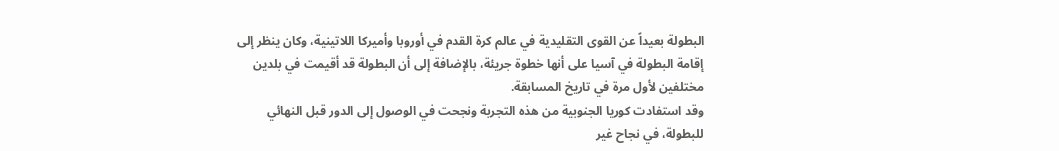البطولة بعيداً عن القوى التقليدية في عالم كرة القدم في أوروبا وأميركا اللاتينية، وكان ينظر إلى إقامة البطولة في آسيا على أنها خطوة جريئة، بالإضافة إلى أن البطولة قد أقيمت في بلدين مختلفين لأول مرة في تاريخ المسابقة.
وقد استفادت كوريا الجنوبية من هذه التجربة ونجحت في الوصول إلى الدور قبل النهائي للبطولة، في نجاح غير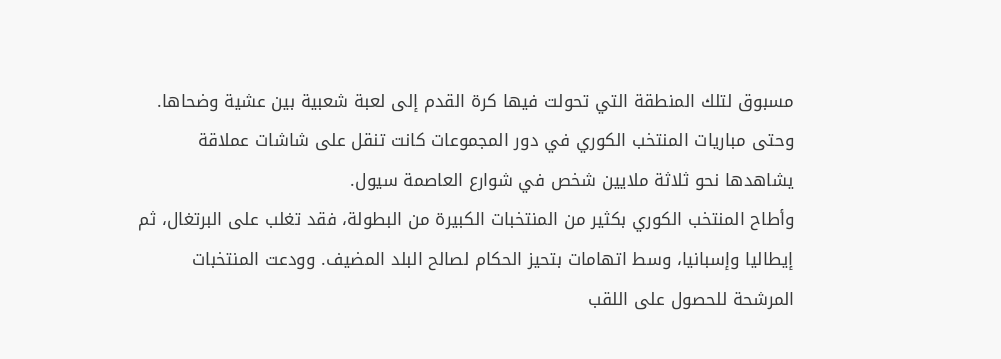مسبوق لتلك المنطقة التي تحولت فيها كرة القدم إلى لعبة شعبية بين عشية وضحاها. وحتى مباريات المنتخب الكوري في دور المجموعات كانت تنقل على شاشات عملاقة يشاهدها نحو ثلاثة ملايين شخص في شوارع العاصمة سيول.
وأطاح المنتخب الكوري بكثير من المنتخبات الكبيرة من البطولة، فقد تغلب على البرتغال، ثم إيطاليا وإسبانيا، وسط اتهامات بتحيز الحكام لصالح البلد المضيف. وودعت المنتخبات المرشحة للحصول على اللقب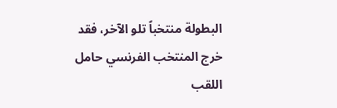البطولة منتخباً تلو الآخر، فقد خرج المنتخب الفرنسي حامل اللقب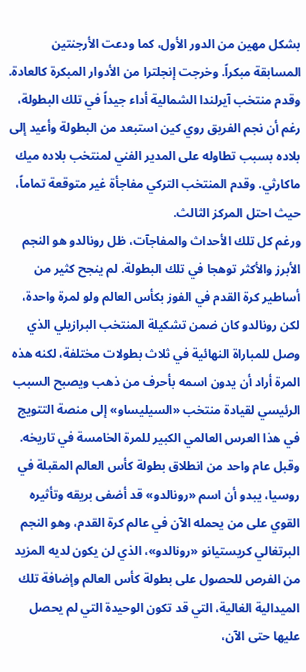بشكل مهين من الدور الأول، كما ودعت الأرجنتين المسابقة مبكراً. وخرجت إنجلترا من الأدوار المبكرة كالعادة. وقدم منتخب آيرلندا الشمالية أداء جيداً في تلك البطولة، رغم أن نجم الفريق روي كين استبعد من البطولة وأعيد إلى بلاده بسبب تطاوله على المدير الفني لمنتخب بلاده ميك ماكارثي. وقدم المنتخب التركي مفاجأة غير متوقعة تماماً، حيث احتل المركز الثالث.
ورغم كل تلك الأحداث والمفاجآت، ظل رونالدو هو النجم الأبرز والأكثر توهجا في تلك البطولة. لم ينجح كثير من أساطير كرة القدم في الفوز بكأس العالم ولو لمرة واحدة، لكن رونالدو كان ضمن تشكيلة المنتخب البرازيلي الذي وصل للمباراة النهائية في ثلاث بطولات مختلفة، لكنه هذه المرة أراد أن يدون اسمه بأحرف من ذهب ويصبح السبب الرئيسي لقيادة منتخب «السيليساو» إلى منصة التتويج في هذا العرس العالمي الكبير للمرة الخامسة في تاريخه.
وقبل عام واحد من انطلاق بطولة كأس العالم المقبلة في روسيا، يبدو أن اسم «رونالدو» قد أضفى بريقه وتأثيره القوي على من يحمله الآن في عالم كرة القدم، وهو النجم البرتغالي كريستيانو «رونالدو»، الذي لن يكون لديه المزيد من الفرص للحصول على بطولة كأس العالم وإضافة تلك الميدالية الغالية، التي قد تكون الوحيدة التي لم يحصل عليها حتى الآن،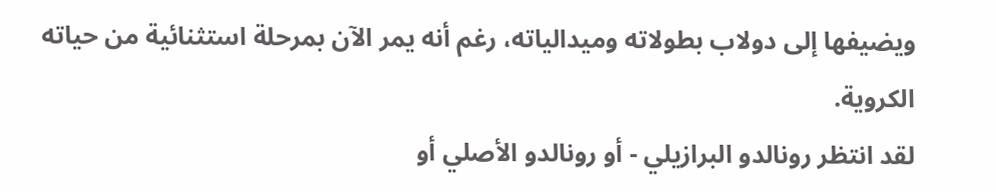ويضيفها إلى دولاب بطولاته وميدالياته، رغم أنه يمر الآن بمرحلة استثنائية من حياته الكروية.
لقد انتظر رونالدو البرازيلي - أو رونالدو الأصلي أو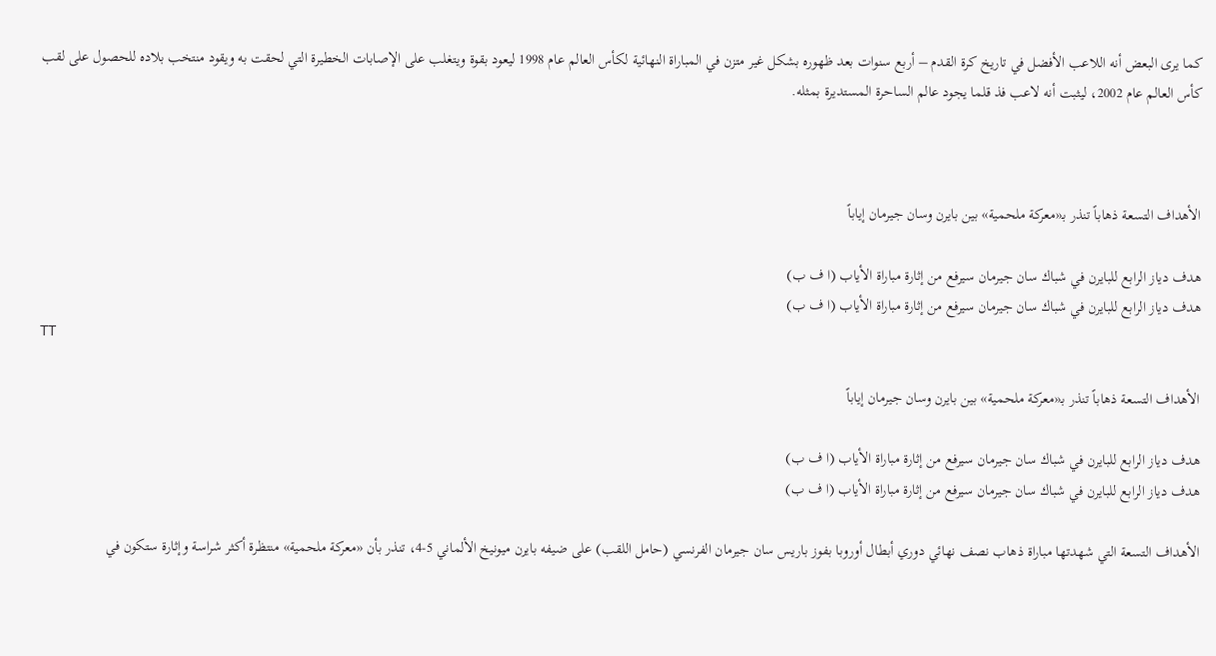كما يرى البعض أنه اللاعب الأفضل في تاريخ كرة القدم – أربع سنوات بعد ظهوره بشكل غير متزن في المباراة النهائية لكأس العالم عام 1998 ليعود بقوة ويتغلب على الإصابات الخطيرة التي لحقت به ويقود منتخب بلاده للحصول على لقب كأس العالم عام 2002، ليثبت أنه لاعب فذ قلما يجود عالم الساحرة المستديرة بمثله.



الأهداف التسعة ذهاباً تنذر بـ«معركة ملحمية» بين بايرن وسان جيرمان إياباً

هدف دياز الرابع للبايرن في شباك سان جيرمان سيرفع من إثارة مباراة الأياب (ا ف ب)
هدف دياز الرابع للبايرن في شباك سان جيرمان سيرفع من إثارة مباراة الأياب (ا ف ب)
TT

الأهداف التسعة ذهاباً تنذر بـ«معركة ملحمية» بين بايرن وسان جيرمان إياباً

هدف دياز الرابع للبايرن في شباك سان جيرمان سيرفع من إثارة مباراة الأياب (ا ف ب)
هدف دياز الرابع للبايرن في شباك سان جيرمان سيرفع من إثارة مباراة الأياب (ا ف ب)

الأهداف التسعة التي شهدتها مباراة ذهاب نصف نهائي دوري أبطال أوروبا بفوز باريس سان جيرمان الفرنسي (حامل اللقب) على ضيفه بايرن ميونيخ الألماني 5-4، تنذر بأن «معركة ملحمية» منتظرة أكثر شراسة وإثارة ستكون في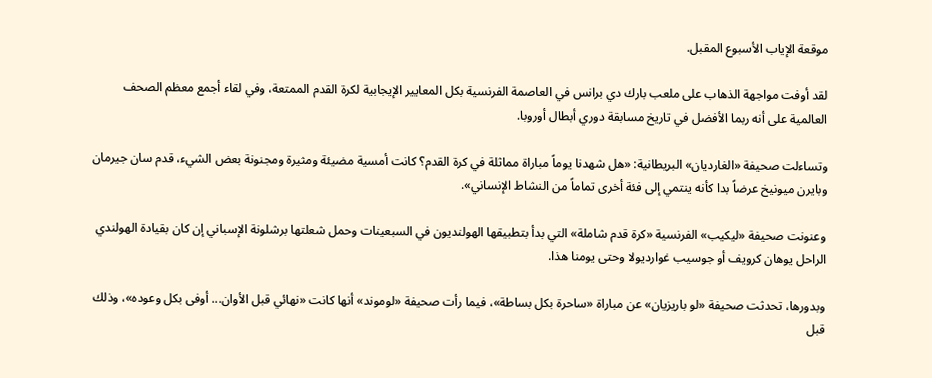موقعة الإياب الأسبوع المقبل.

لقد أوفت مواجهة الذهاب على ملعب بارك دي برانس في العاصمة الفرنسية بكل المعايير الإيجابية لكرة القدم الممتعة، وفي لقاء أجمع معظم الصحف العالمية على أنه ربما الأفضل في تاريخ مسابقة دوري أبطال أوروبا.

وتساءلت صحيفة «الغارديان» البريطانية: «هل شهدنا يوماً مباراة مماثلة في كرة القدم؟ كانت أمسية مضيئة ومثيرة ومجنونة بعض الشيء، قدم سان جيرمان وبايرن ميونيخ عرضاً بدا كأنه ينتمي إلى فئة أخرى تماماً من النشاط الإنساني».

وعنونت صحيفة «ليكيب» الفرنسية «كرة قدم شاملة» التي بدأ بتطبيقها الهولنديون في السبعينات وحمل شعلتها برشلونة الإسباني إن كان بقيادة الهولندي الراحل يوهان كرويف أو جوسيب غوارديولا وحتى يومنا هذا.

وبدورها، تحدثت صحيفة «لو باريزيان» عن مباراة «ساحرة بكل بساطة»، فيما رأت صحيفة «لوموند» أنها كانت «نهائي قبل الأوان... أوفى بكل وعوده»، وذلك قبل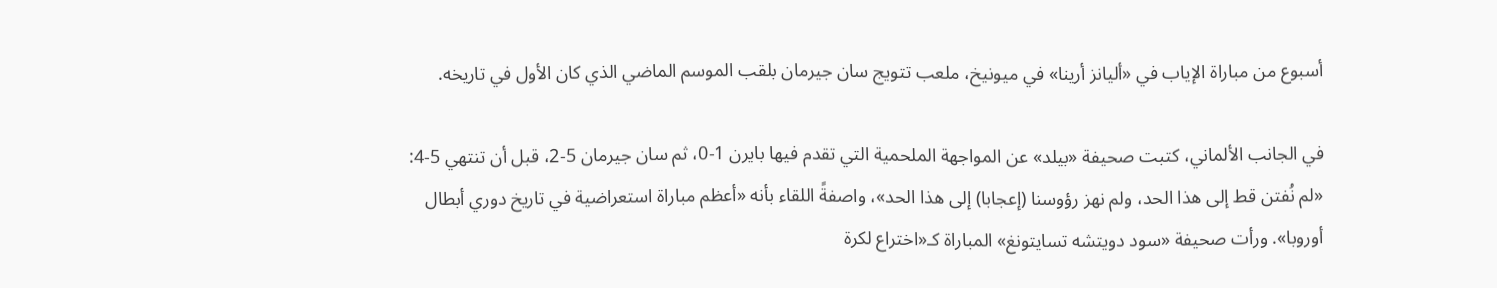أسبوع من مباراة الإياب في «أليانز أرينا» في ميونيخ، ملعب تتويج سان جيرمان بلقب الموسم الماضي الذي كان الأول في تاريخه.

في الجانب الألماني، كتبت صحيفة «بيلد» عن المواجهة الملحمية التي تقدم فيها بايرن 1-0، ثم سان جيرمان 5-2، قبل أن تنتهي 5-4: «لم نُفتن قط إلى هذا الحد، ولم نهز رؤوسنا (إعجابا) إلى هذا الحد»، واصفةً اللقاء بأنه «أعظم مباراة استعراضية في تاريخ دوري أبطال أوروبا». ورأت صحيفة «سود دويتشه تسايتونغ» المباراة كـ«اختراع لكرة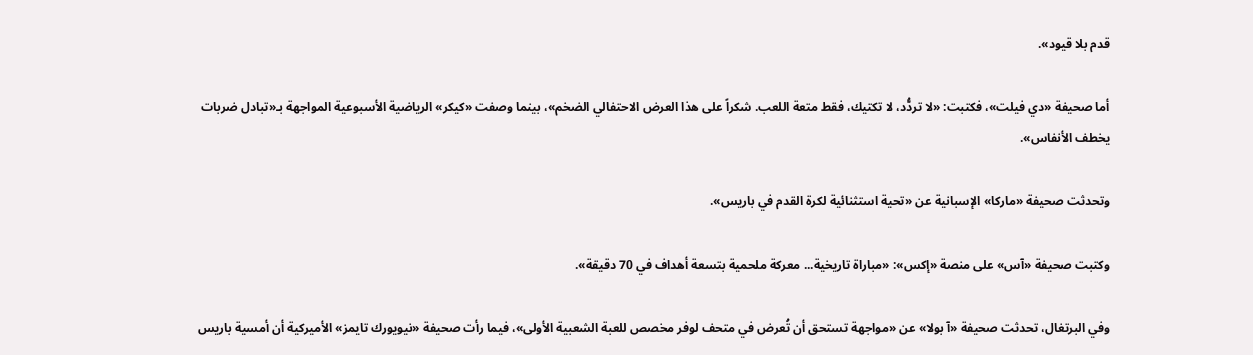قدم بلا قيود».

أما صحيفة «دي فيلت»، فكتبت: «لا تردُّد، لا تكتيك، فقط متعة اللعب. شكراً على هذا العرض الاحتفالي الضخم»، بينما وصفت «كيكر» الرياضية الأسبوعية المواجهة بـ«تبادل ضربات يخطف الأنفاس».

وتحدثت صحيفة «ماركا» الإسبانية عن «تحية استثنائية لكرة القدم في باريس».

وكتبت صحيفة «آس» على منصة «إكس»: «مباراة تاريخية... معركة ملحمية بتسعة أهداف في 70 دقيقة».

وفي البرتغال، تحدثت صحيفة «آ بولا» عن «مواجهة تستحق أن تُعرض في متحف لوفر مخصص للعبة الشعبية الأولى»، فيما رأت صحيفة «نيويورك تايمز» الأميركية أن أمسية باريس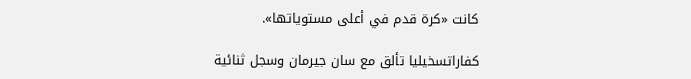كانت «كرة قدم في أعلى مستوياتها».

كفاراتسخيليا تألق مع سان جيرمان وسجل ثنائية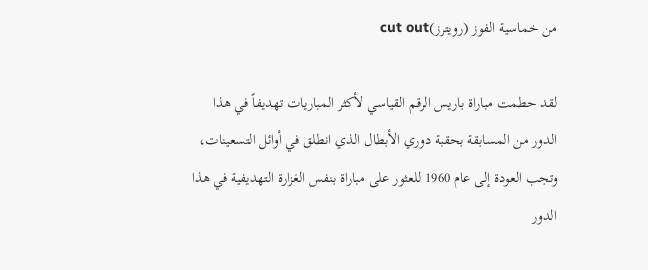من خماسية الفوز (رويترز)cut out

لقد حطمت مباراة باريس الرقم القياسي لأكثر المباريات تهديفاً في هذا الدور من المسابقة بحقبة دوري الأبطال الذي انطلق في أوائل التسعينات، وتجب العودة إلى عام 1960 للعثور على مباراة بنفس الغزارة التهديفية في هذا الدور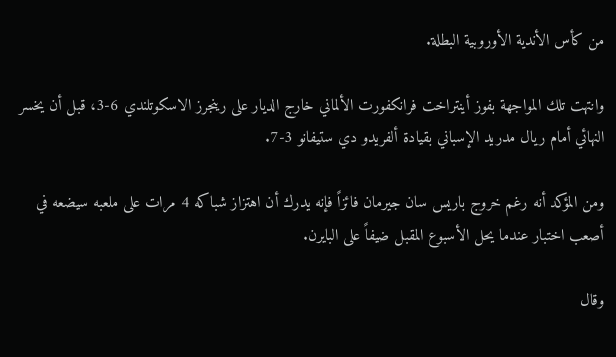من كأس الأندية الأوروبية البطلة.

وانتهت تلك المواجهة بفوز أينتراخت فرانكفورت الألماني خارج الديار على رينجرز الاسكوتلندي 6-3، قبل أن يخسر النهائي أمام ريال مدريد الإسباني بقيادة ألفريدو دي ستيفانو 3-7.

ومن المؤكد أنه رغم خروج باريس سان جيرمان فائزاً فإنه يدرك أن اهتزاز شباكه 4 مرات على ملعبه سيضعه في أصعب اختبار عندما يحل الأسبوع المقبل ضيفاً على البايرن.

وقال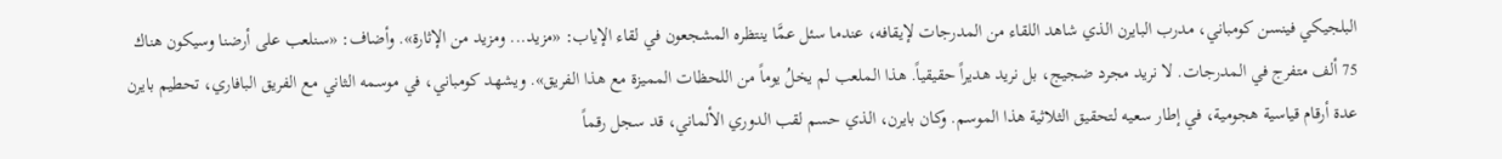البلجيكي فينسن كومباني، مدرب البايرن الذي شاهد اللقاء من المدرجات لإيقافه، عندما سئل عمَّا ينتظره المشجعون في لقاء الإياب: «مزيد... ومزيد من الإثارة». وأضاف: «سنلعب على أرضنا وسيكون هناك 75 ألف متفرج في المدرجات. لا نريد مجرد ضجيج، بل نريد هديراً حقيقياً. هذا الملعب لم يخلُ يوماً من اللحظات المميزة مع هذا الفريق». ويشهد كومباني، في موسمه الثاني مع الفريق البافاري، تحطيم بايرن عدة أرقام قياسية هجومية، في إطار سعيه لتحقيق الثلاثية هذا الموسم. وكان بايرن، الذي حسم لقب الدوري الألماني، قد سجل رقماً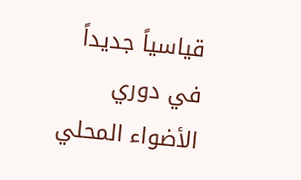قياسياً جديداً في دوري الأضواء المحلي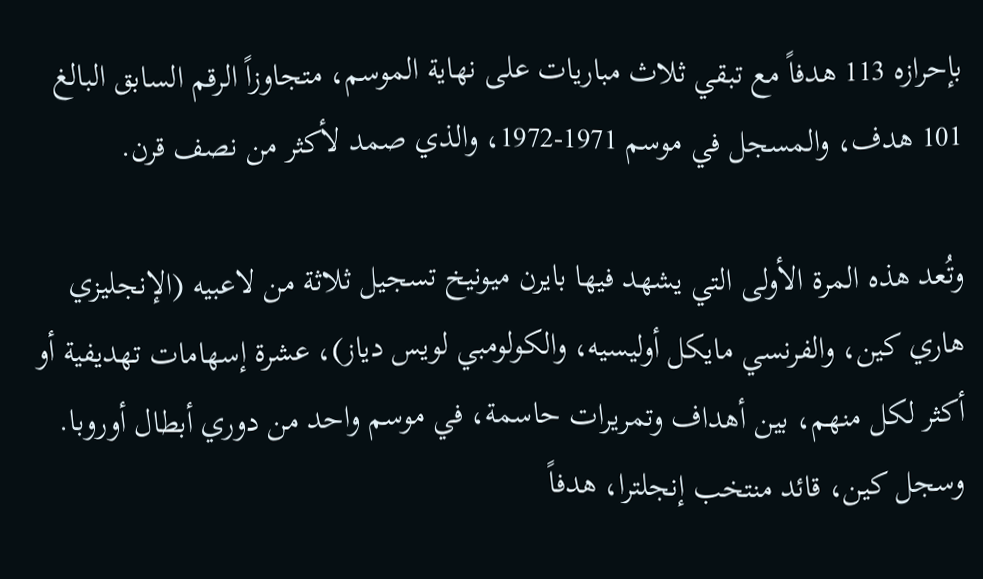بإحرازه 113 هدفاً مع تبقي ثلاث مباريات على نهاية الموسم، متجاوزاً الرقم السابق البالغ 101 هدف، والمسجل في موسم 1971-1972، والذي صمد لأكثر من نصف قرن.

وتُعد هذه المرة الأولى التي يشهد فيها بايرن ميونيخ تسجيل ثلاثة من لاعبيه (الإنجليزي هاري كين، والفرنسي مايكل أوليسيه، والكولومبي لويس دياز)، عشرة إسهامات تهديفية أو أكثر لكل منهم، بين أهداف وتمريرات حاسمة، في موسم واحد من دوري أبطال أوروبا. وسجل كين، قائد منتخب إنجلترا، هدفاً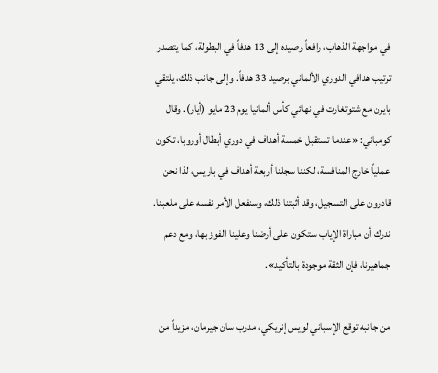في مواجهة الذهاب، رافعاً رصيده إلى 13 هدفاً في البطولة، كما يتصدر ترتيب هدافي الدوري الألماني برصيد 33 هدفاً. وإلى جانب ذلك، يلتقي بايرن مع شتوتغارت في نهائي كأس ألمانيا يوم 23 مايو (أيار). وقال كومباني: «عندما تستقبل خمسة أهداف في دوري أبطال أوروبا، تكون عملياً خارج المنافسة، لكننا سجلنا أربعة أهداف في باريس، لذا نحن قادرون على التسجيل، وقد أثبتنا ذلك، وسنفعل الأمر نفسه على ملعبنا. ندرك أن مباراة الإياب ستكون على أرضنا وعلينا الفوز بها، ومع دعم جماهيرنا، فإن الثقة موجودة بالتأكيد».

من جانبه توقع الإسباني لويس إنريكي، مدرب سان جيرمان، مزيداً من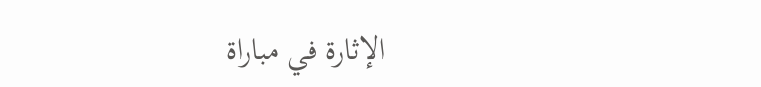الإثارة في مباراة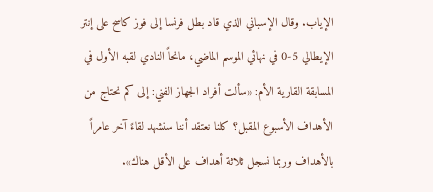الإياب. وقال الإسباني الذي قاد بطل فرنسا إلى فوز كاسح على إنتر الإيطالي 5-0 في نهائي الموسم الماضي، مانحاً النادي لقبه الأول في المسابقة القارية الأم: «سألت أفراد الجهاز الفني: إلى كم نحتاج من الأهداف الأسبوع المقبل؟ كلنا نعتقد أننا سنشهد لقاءً آخر عامراً بالأهداف وربما نسجل ثلاثة أهداف على الأقل هناك».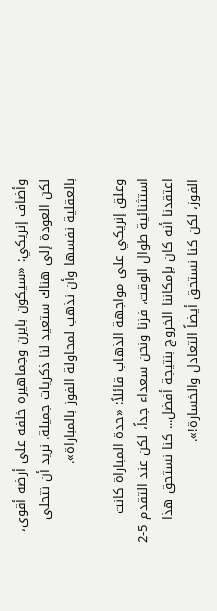وأضاف إنريكي: «سيكون بايرن وجماهيره خلفه على أرضه أقوى، لكن العودة إلى هناك ستعيد لنا ذكريات جميلة. نريد أن نتحلى بالعقلية نفسها وأن نذهب لمحاولة الفوز بالمباراة».

وعلق إنريكي على مواجهة الذهاب قائلاً: «حدة المباراة كانت استثنائية طوال الوقت، فزنا ونحن سعداء جداً، لكن عند التقدم 5-2 اعتقدنا أنه كان بإمكاننا الخروج بنتيجة أفضل... كنا نستحق هذا الفوز، لكن كنا نستحق أيضاً التعادل والخسارة!».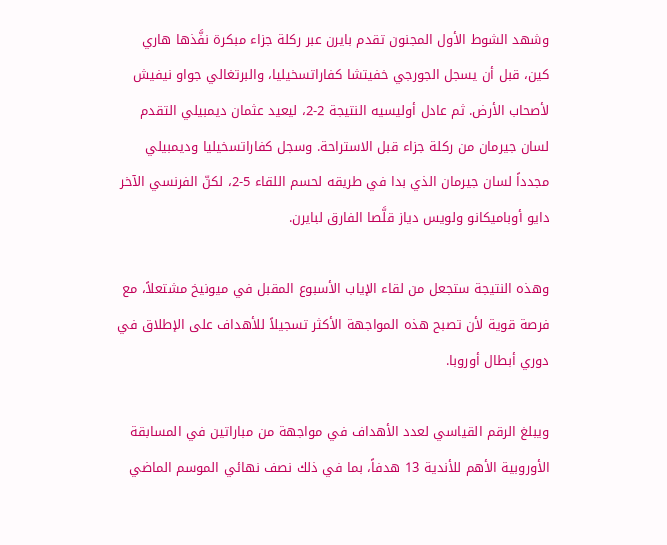وشهد الشوط الأول المجنون تقدم بايرن عبر ركلة جزاء مبكرة نفَّذها هاري كين، قبل أن يسجل الجورجي خفيتشا كفاراتسخيليا، والبرتغالي جواو نيفيش لأصحاب الأرض. ثم عادل أوليسيه النتيجة 2-2، ليعيد عثمان ديمبيلي التقدم لسان جيرمان من ركلة جزاء قبل الاستراحة. وسجل كفاراتسخيليا وديمبيلي مجدداً لسان جيرمان الذي بدا في طريقه لحسم اللقاء 5-2، لكنّ الفرنسي الآخر دايو أوباميكانو ولويس دياز قلَّصا الفارق لبايرن.

وهذه النتيجة ستجعل من لقاء الإياب الأسبوع المقبل في ميونيخ مشتعلاً، مع فرصة قوية لأن تصبح هذه المواجهة الأكثر تسجيلاً للأهداف على الإطلاق في دوري أبطال أوروبا.

ويبلغ الرقم القياسي لعدد الأهداف في مواجهة من مباراتين في المسابقة الأوروبية الأهم للأندية 13 هدفاً، بما في ذلك نصف نهائي الموسم الماضي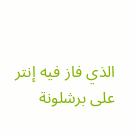الذي فاز فيه إنتر على برشلونة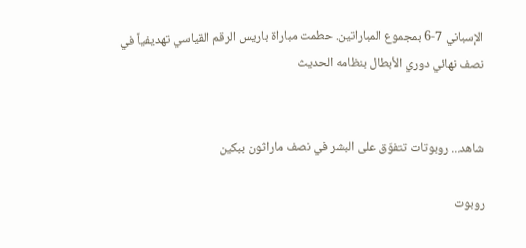الإسباني 7-6 بمجموع المباراتين. حطمت مباراة باريس الرقم القياسي تهديفياً في نصف نهائي دوري الأبطال بنظامه الحديث


شاهد... روبوتات تتفوّق على البشر في نصف ماراثون ببكين

روبوت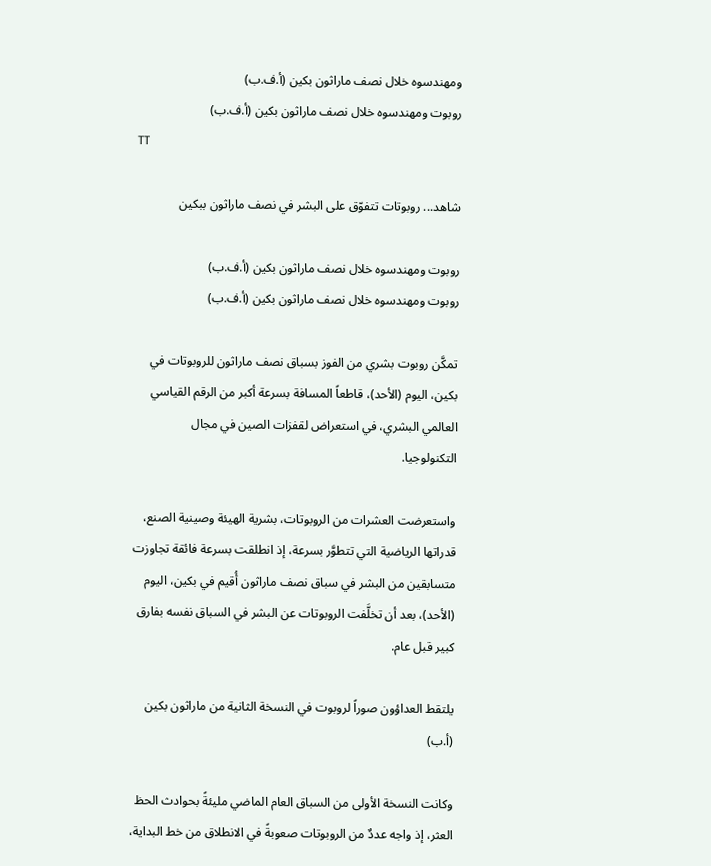ومهندسوه خلال نصف ماراثون بكين (أ.ف.ب)
روبوت ومهندسوه خلال نصف ماراثون بكين (أ.ف.ب)
TT

شاهد... روبوتات تتفوّق على البشر في نصف ماراثون ببكين

روبوت ومهندسوه خلال نصف ماراثون بكين (أ.ف.ب)
روبوت ومهندسوه خلال نصف ماراثون بكين (أ.ف.ب)

تمكَّن روبوت بشري من الفوز بسباق نصف ماراثون للروبوتات في بكين، اليوم (الأحد)، قاطعاً المسافة بسرعة أكبر من الرقم القياسي العالمي البشري، في استعراض لقفزات الصين في مجال التكنولوجيا.

واستعرضت العشرات ‌من الروبوتات، بشرية الهيئة وصينية الصنع، قدراتها الرياضية التي تتطوَّر بسرعة، إذ انطلقت بسرعة فائقة تجاوزت متسابقين من البشر في سباق نصف ماراثون أُقيم في بكين، اليوم (الأحد)، بعد أن تخلَّفت الروبوتات عن البشر في السباق نفسه بفارق كبير قبل عام.

يلتقط العداؤون صوراً لروبوت في النسخة الثانية من ماراثون بكين (أ.ب)

وكانت النسخة الأولى من السباق العام الماضي مليئةً بحوادث الحظ العثر، إذ واجه عددٌ من الروبوتات صعوبةً في الانطلاق من خط البداية،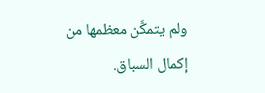ولم يتمكَّن معظمها ‌من إكمال ‌السباق.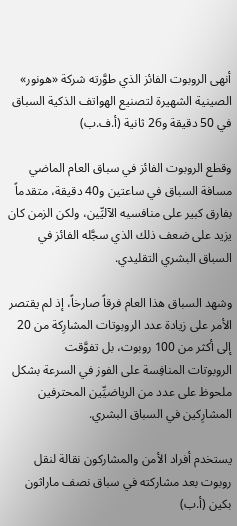أنهى الروبوت الفائز الذي طوَّرته شركة «هونور» الصينية الشهيرة لتصنيع الهواتف الذكية السباق في 50 دقيقة و26 ثانية (أ.ف.ب)

وقطع الروبوت الفائز في سباق ‌العام الماضي مسافة السباق في ساعتين و40 دقيقة، متقدماً بفارق كبير على منافسيه الآليِّين، ولكن الزمن كان يزيد على ضعف ذلك الذي سجَّله الفائز في السباق البشري التقليدي.

وشهد السباق هذا العام فرقاً صارخاً، إذ لم يقتصر الأمر على زيادة عدد الروبوتات المشارِكة من 20 إلى أكثر من 100 روبوت، بل تفوَّقت الروبوتات ‌المنافِسة على الفوز ‌في السرعة بشكل ملحوظ على عدد من الرياضيِّين المحترفين المشارِكين ‌في السباق البشري.

يستخدم أفراد الأمن والمشاركون نقالة لنقل روبوت بعد مشاركته في سباق نصف ماراثون بكين (أ.ب)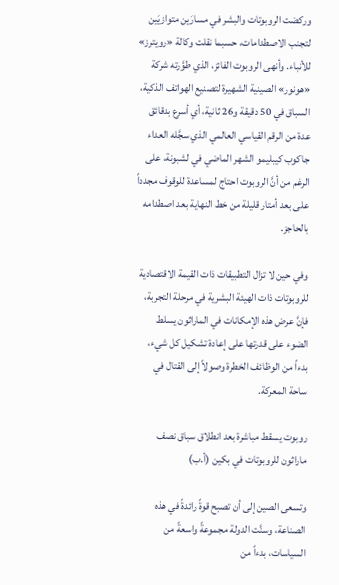وركضت الروبوتات والبشر في مسارَين ‌متوازيَين لتجنب الاصطدامات، حسبما نقلت وكالة «رويترز» للأنباء. وأنهى الروبوت الفائز، الذي طوَّرته شركة «هونور» الصينية الشهيرة لتصنيع الهواتف الذكية، السباق في 50 دقيقة و26 ثانية، أي أسرع بدقائق عدة من الرقم ‌القياسي العالمي الذي سجَّله العداء جاكوب كيبليمو الشهر الماضي في لشبونة، على الرغم من أنَّ الروبوت احتاج لمساعدة للوقوف مجدداً على بعد أمتار قليلة من خط النهاية بعد اصطدامه بالحاجز.

وفي حين لا تزال التطبيقات ذات القيمة الاقتصادية للروبوتات ذات الهيئة البشرية في مرحلة التجربة، فإنَّ عرض هذه الإمكانات في الماراثون يسلط الضوء على قدرتها على إعادة تشكيل كل شيء، بدءاً من الوظائف الخطرة وصولاً إلى القتال في ساحة المعركة.

روبوت يسقط مباشرة بعد انطلاق سباق نصف ماراثون للروبوتات في بكين (أ.ب)

وتسعى الصين إلى أن تصبح قوةً رائدةً في هذه الصناعة، وسنَّت الدولة مجموعةً واسعةً من السياسات، بدءاً من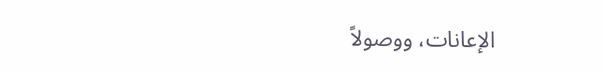الإعانات، ووصولاً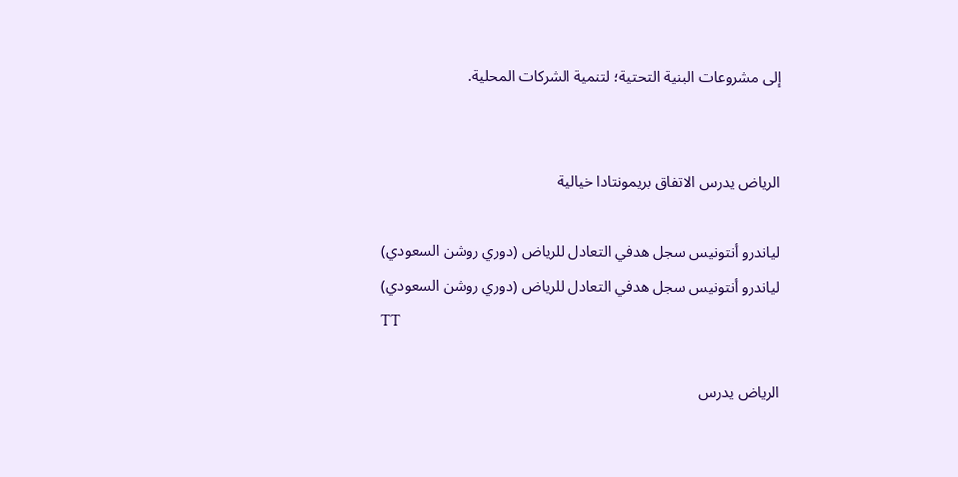إلى مشروعات البنية التحتية؛ لتنمية الشركات المحلية.


الرياض يدرس الاتفاق بريمونتادا خيالية

لياندرو أنتونيس سجل هدفي التعادل للرياض (دوري روشن السعودي)
لياندرو أنتونيس سجل هدفي التعادل للرياض (دوري روشن السعودي)
TT

الرياض يدرس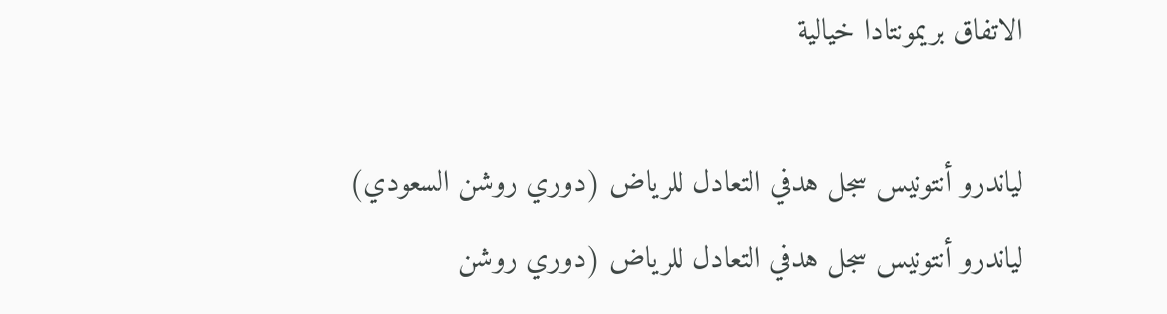الاتفاق بريمونتادا خيالية

لياندرو أنتونيس سجل هدفي التعادل للرياض (دوري روشن السعودي)
لياندرو أنتونيس سجل هدفي التعادل للرياض (دوري روشن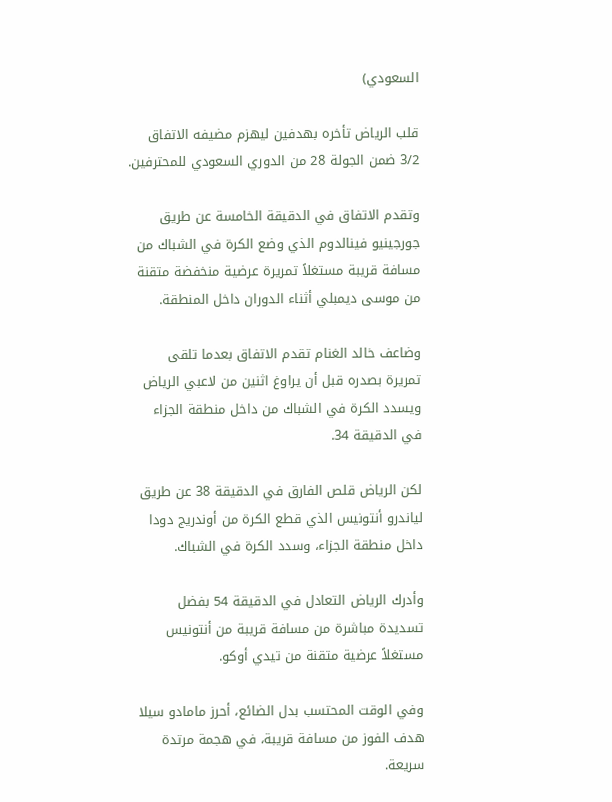السعودي)

قلب الرياض تأخره بهدفين ليهزم مضيفه الاتفاق 3/2 ضمن الجولة 28 من الدوري السعودي للمحترفين.

وتقدم الاتفاق في الدقيقة الخامسة عن طريق جورجينيو فينالدوم الذي وضع الكرة في الشباك من مسافة قريبة مستغلاً تمريرة عرضية منخفضة متقنة من موسى ديمبلي أثناء الدوران داخل المنطقة.

وضاعف خالد الغنام تقدم الاتفاق بعدما تلقى تمريرة بصدره قبل أن يراوغ اثنين من لاعبي الرياض ويسدد الكرة في الشباك من داخل منطقة الجزاء في الدقيقة 34.

لكن الرياض قلص الفارق في الدقيقة 38 عن طريق لياندرو أنتونيس الذي قطع الكرة من أوندريج دودا داخل منطقة الجزاء، وسدد الكرة في الشباك.

وأدرك الرياض التعادل في الدقيقة 54 بفضل تسديدة مباشرة من مسافة قريبة من أنتونيس مستغلاً عرضية متقنة من تيدي أوكو.

وفي الوقت المحتسب بدل الضائع، أحرز مامادو سيلا هدف الفوز من مسافة قريبة، في هجمة مرتدة سريعة.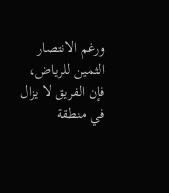ورغم الانتصار الثمين للرياض، فإن الفريق لا يزال في منطقة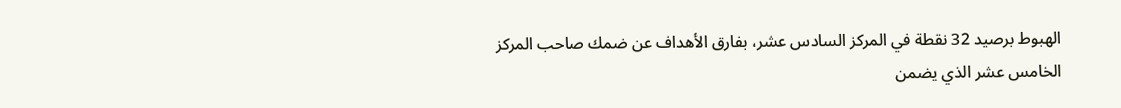الهبوط برصيد 32 نقطة في المركز السادس عشر، بفارق الأهداف عن ضمك صاحب المركز الخامس عشر الذي يضمن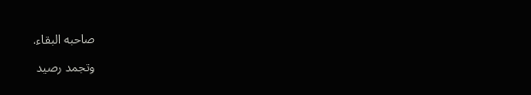صاحبه البقاء.

وتجمد رصيد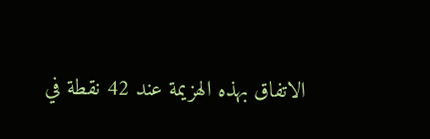الاتفاق بهذه الهزيمة عند 42 نقطة في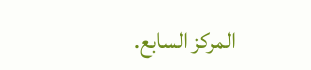المركز السابع.